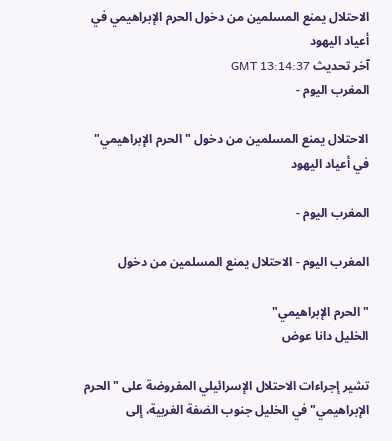الاحتلال يمنع المسلمين من دخول الحرم الإبراهيمي في أعياد اليهود
آخر تحديث GMT 13:14:37
المغرب اليوم -

الاحتلال يمنع المسلمين من دخول "الحرم الإبراهيمي" في أعياد اليهود

المغرب اليوم -

المغرب اليوم - الاحتلال يمنع المسلمين من دخول

"الحرم الإبراهيمي"
الخليل دانا عوض

تشير إجراءات الاحتلال الإسرائيلي المفروضة على "الحرم الإبراهيمي" في الخليل جنوب الضفة الغربية، إلى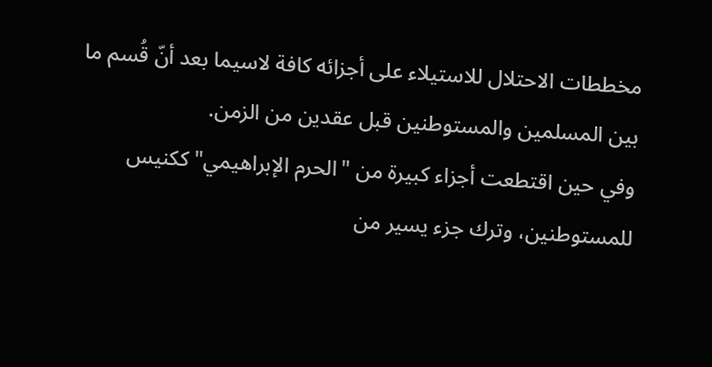مخططات الاحتلال للاستيلاء على أجزائه كافة لاسيما بعد أنّ قُسم ما بين المسلمين والمستوطنين قبل عقدين من الزمن.
وفي حين اقتطعت أجزاء كبيرة من "الحرم الإبراهيمي" ككنيس للمستوطنين، وترك جزء يسير من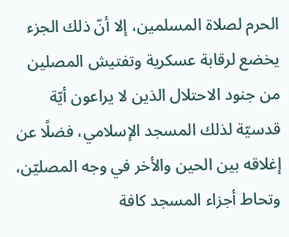الحرم لصلاة المسلمين، إلا أنّ ذلك الجزء يخضع لرقابة عسكرية وتفتيش المصلين من جنود الاحتلال الذين لا يراعون أيّة قدسيّة لذلك المسجد الإسلامي، فضلًا عن إغلاقه بين الحين والأخر في وجه المصليّن، وتحاط أجزاء المسجد كافة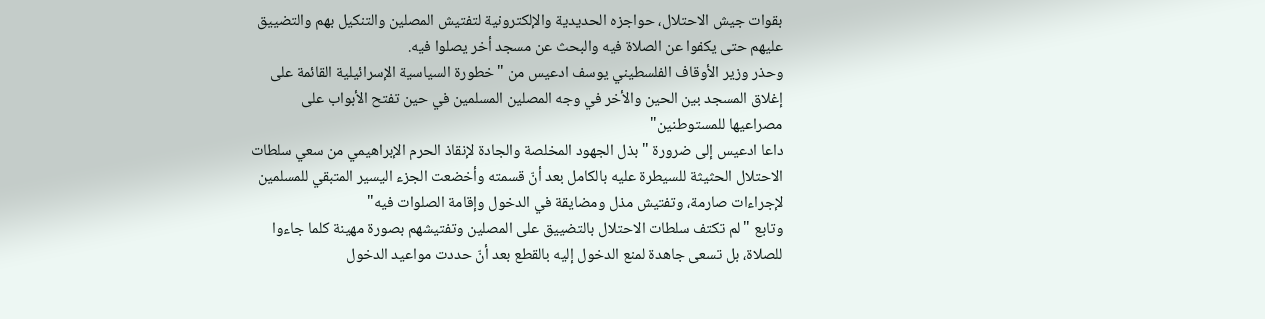بقوات جيش الاحتلال، حواجزه الحديدية والإلكترونية لتفتيش المصلين والتنكيل بهم والتضييق عليهم حتى يكفوا عن الصلاة فيه والبحث عن مسجد أخر يصلوا فيه.
وحذر وزير الأوقاف الفلسطيني يوسف ادعيس من "خطورة السياسية الإسرائيلية القائمة على إغلاق المسجد بين الحين والأخر في وجه المصلين المسلمين في حين تفتح الأبواب على مصراعيها للمستوطنين"
داعا ادعيس إلى ضرورة "بذل الجهود المخلصة والجادة لإنقاذ الحرم الإبراهيمي من سعي سلطات الاحتلال الحثيثة للسيطرة عليه بالكامل بعد أنّ قسمته وأخضعت الجزء اليسير المتبقي للمسلمين لإجراءات صارمة، وتفتيش مذل ومضايقة في الدخول وإقامة الصلوات فيه"
وتابع "لم تكتف سلطات الاحتلال بالتضييق على المصلين وتفتيشهم بصورة مهينة كلما جاءوا للصلاة، بل تسعى جاهدة لمنع الدخول إليه بالقطع بعد أنّ حددت مواعيد الدخول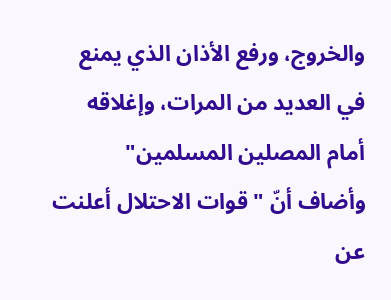والخروج، ورفع الأذان الذي يمنع في العديد من المرات، وإغلاقه أمام المصلين المسلمين"
وأضاف أنّ "قوات الاحتلال أعلنت عن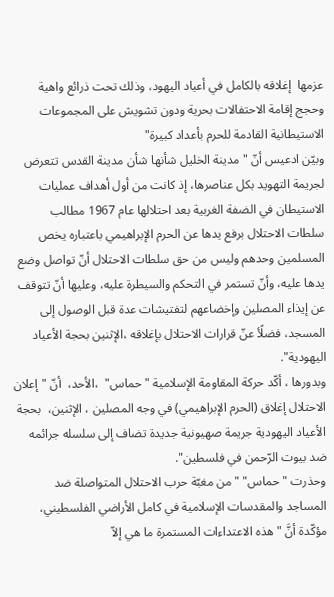عزمها  إغلاقه بالكامل في أعياد اليهود، وذلك تحت ذرائع واهية وحجج إقامة الاحتفالات بحرية ودون تشويش على المجموعات الاستيطانية القادمة للحرم بأعداد كبيرة"
وبيّن ادعيس أنّ "مدينة الخليل شأنها شأن مدينة القدس تتعرض لجريمة التهويد بكل عناصرها، إذ كانت من أول أهداف عمليات الاستيطان في الضفة الغربية بعد احتلالها عام 1967 مطالب سلطات الاحتلال برفع يدها عن الحرم الإبراهيمي باعتباره يخص المسلمين وحدهم وليس من حق سلطات الاحتلال أنّ تواصل وضع يدها عليه، وأنّ تستمر في التحكم والسيطرة عليه، وعليها أنّ تتوقف عن إيذاء المصلين وإخضاعهم لتفتيشات عدة قبل الوصول إلى المسجد، فضلًأ عنّ قرارات الاحتلال بإغلاقه ،الإثنين بحجة الأعياد اليهودية".
وبدورها ، أكّد حركة المقاومة الإسلامية "حماس"  ،الأحد،  أنّ "إعلان الاحتلال إغلاق (الحرم الإبراهيمي) في وجه المصلين ، الإثنين،  بحجة الأعياد اليهودية جريمة صهيونية جديدة تضاف إلى سلسله جرائمه ضد بيوت الرّحمن في فلسطين".
وحذرت "حماس" "من مغبّة حرب الاحتلال المتواصلة ضد المساجد والمقدسات الإسلامية في كامل الأراضي الفلسطيني، مؤكّدة أنَّ "هذه الاعتداءات المستمرة ما هي إلاّ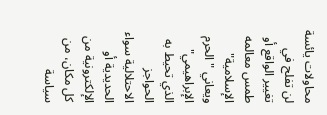محاولات يائسة لن تفلح في تغيير الواقع أو طمس معالمه الإسلامية"
ويعاني "الحرم الإبراهيمي" الذي تحيط به الحواجز الاحتلالية سواء الحديدية أو الإلكترونية من كل مكان، من سياسة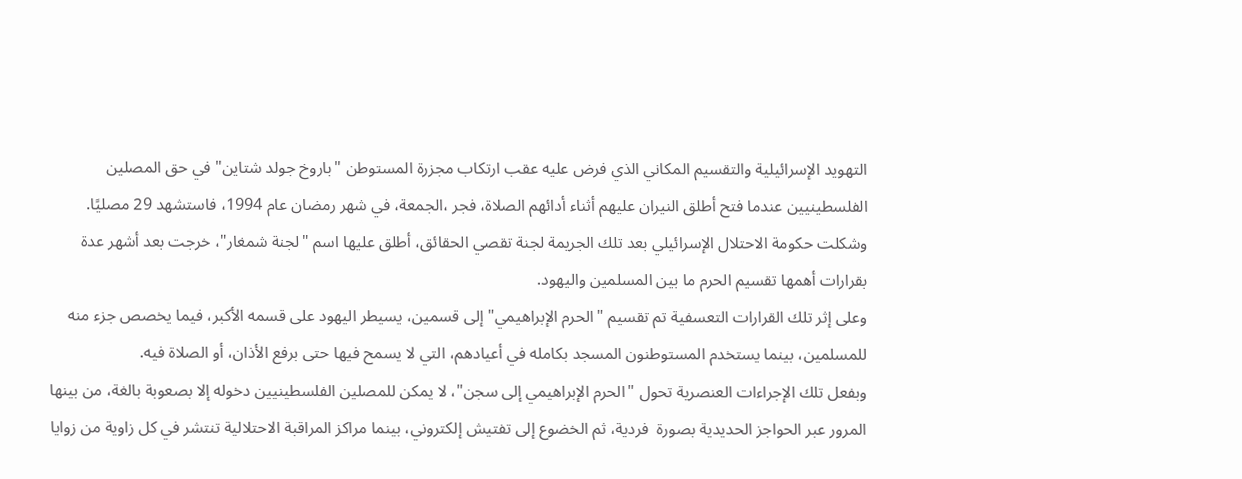التهويد الإسرائيلية والتقسيم المكاني الذي فرض عليه عقب ارتكاب مجزرة المستوطن "باروخ جولد شتاين" في حق المصلين الفلسطينيين عندما فتح أطلق النيران عليهم أثناء أدائهم الصلاة، فجر ،الجمعة، في شهر رمضان عام 1994، فاستشهد 29 مصليًا.
وشكلت حكومة الاحتلال الإسرائيلي بعد تلك الجريمة لجنة تقصي الحقائق، أطلق عليها اسم "لجنة شمغار"، خرجت بعد أشهر عدة بقرارات أهمها تقسيم الحرم ما بين المسلمين واليهود.
وعلى إثر تلك القرارات التعسفية تم تقسيم "الحرم الإبراهيمي" إلى قسمين، يسيطر اليهود على قسمه الأكبر، فيما يخصص جزء منه للمسلمين، بينما يستخدم المستوطنون المسجد بكامله في أعيادهم، التي لا يسمح فيها حتى برفع الأذان، أو الصلاة فيه.
وبفعل تلك الإجراءات العنصرية تحول "الحرم الإبراهيمي إلى سجن"، لا يمكن للمصلين الفلسطينيين دخوله إلا بصعوبة بالغة، من بينها المرور عبر الحواجز الحديدية بصورة  فردية، ثم الخضوع إلى تفتيش إلكتروني، بينما مراكز المراقبة الاحتلالية تنتشر في كل زاوية من زوايا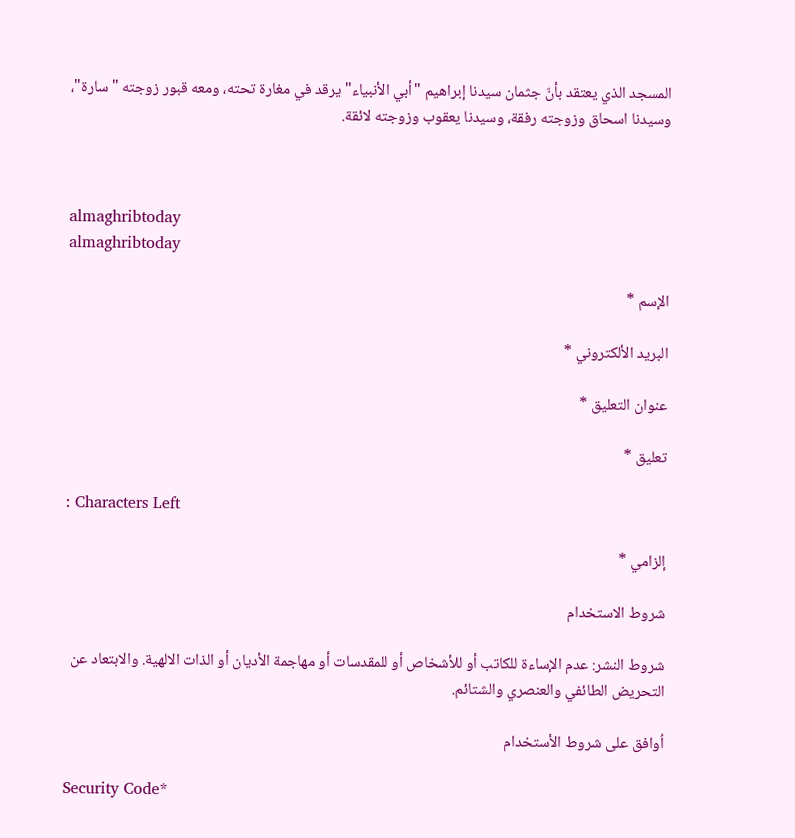المسجد الذي يعتقد بأنّ جثمان سيدنا إبراهيم "أبي الأنبياء" يرقد في مغارة تحته، ومعه قبور زوجته "سارة"، وسيدنا اسحاق وزوجته رفقة، وسيدنا يعقوب وزوجته لائقة.



almaghribtoday
almaghribtoday

الإسم *

البريد الألكتروني *

عنوان التعليق *

تعليق *

: Characters Left

إلزامي *

شروط الاستخدام

شروط النشر: عدم الإساءة للكاتب أو للأشخاص أو للمقدسات أو مهاجمة الأديان أو الذات الالهية. والابتعاد عن التحريض الطائفي والعنصري والشتائم.

اُوافق على شروط الأستخدام

Security Code*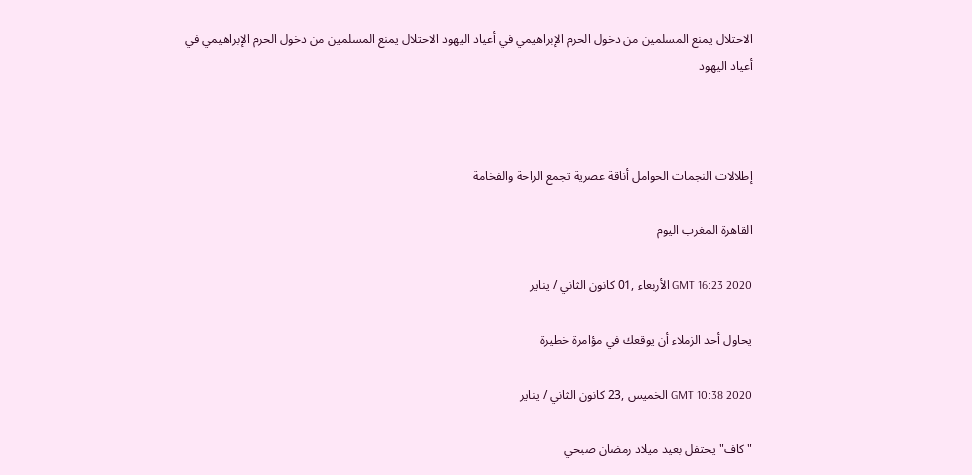الاحتلال يمنع المسلمين من دخول الحرم الإبراهيمي في أعياد اليهود الاحتلال يمنع المسلمين من دخول الحرم الإبراهيمي في أعياد اليهود



إطلالات النجمات الحوامل أناقة عصرية تجمع الراحة والفخامة

القاهرة المغرب اليوم

GMT 16:23 2020 الأربعاء ,01 كانون الثاني / يناير

يحاول أحد الزملاء أن يوقعك في مؤامرة خطيرة

GMT 10:38 2020 الخميس ,23 كانون الثاني / يناير

"كاف" يحتفل بعيد ميلاد رمضان صبحي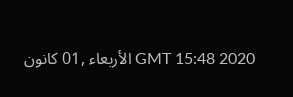GMT 15:48 2020 الأربعاء ,01 كانون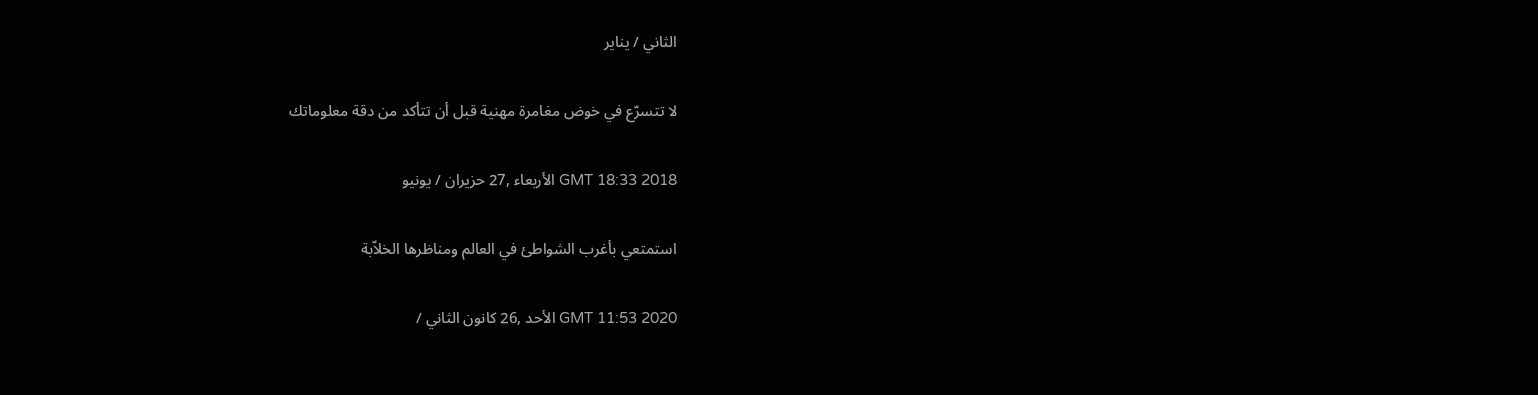الثاني / يناير

لا تتسرّع في خوض مغامرة مهنية قبل أن تتأكد من دقة معلوماتك

GMT 18:33 2018 الأربعاء ,27 حزيران / يونيو

استمتعي بأغرب الشواطئ في العالم ومناظرها الخلاّبة

GMT 11:53 2020 الأحد ,26 كانون الثاني /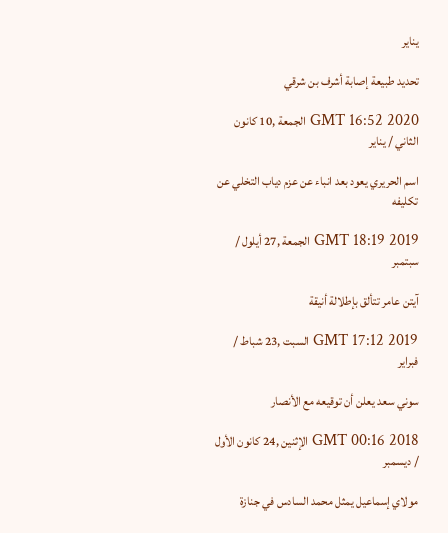يناير

تحديد طبيعة إصابة أشرف بن شرقي

GMT 16:52 2020 الجمعة ,10 كانون الثاني / يناير

اسم الحريري يعود بعد انباء عن عزم دياب التخلي عن تكليفه

GMT 18:19 2019 الجمعة ,27 أيلول / سبتمبر

آيتن عامر تتألق بإطلالة أنيقة

GMT 17:12 2019 السبت ,23 شباط / فبراير

سوني سعد يعلن أن توقيعه مع الأنصار

GMT 00:16 2018 الإثنين ,24 كانون الأول / ديسمبر

مولاي إسماعيل يمثل محمد السادس في جنازة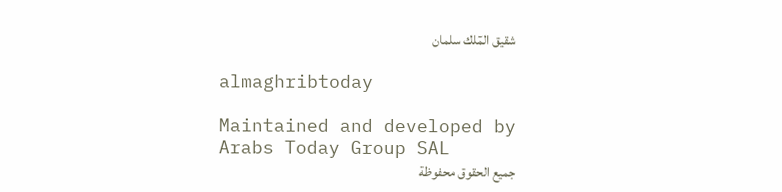شقيق المٓلك سلمان

almaghribtoday

Maintained and developed by Arabs Today Group SAL
جميع الحقوق محفوظة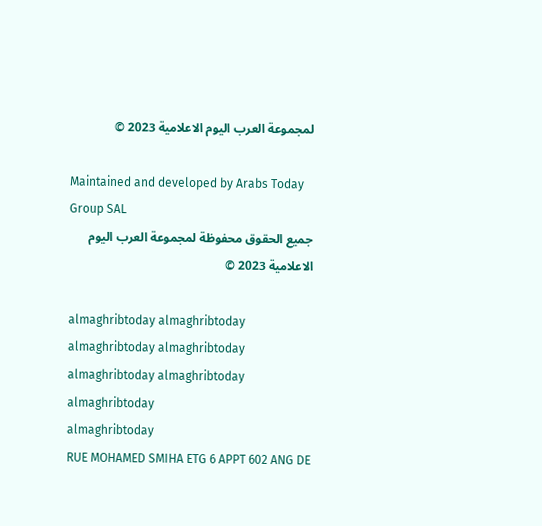لمجموعة العرب اليوم الاعلامية 2023 ©

Maintained and developed by Arabs Today Group SAL
جميع الحقوق محفوظة لمجموعة العرب اليوم الاعلامية 2023 ©

almaghribtoday almaghribtoday almaghribtoday almaghribtoday
almaghribtoday almaghribtoday almaghribtoday
almaghribtoday
RUE MOHAMED SMIHA ETG 6 APPT 602 ANG DE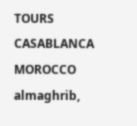TOURS CASABLANCA MOROCCO
almaghrib,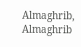Almaghrib, Almaghrib